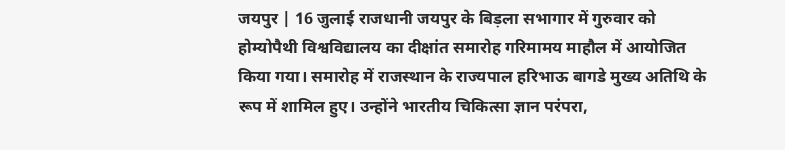जयपुर | 16 जुलाई राजधानी जयपुर के बिड़ला सभागार में गुरुवार को होम्योपैथी विश्वविद्यालय का दीक्षांत समारोह गरिमामय माहौल में आयोजित किया गया। समारोह में राजस्थान के राज्यपाल हरिभाऊ बागडे मुख्य अतिथि के रूप में शामिल हुए। उन्होंने भारतीय चिकित्सा ज्ञान परंपरा,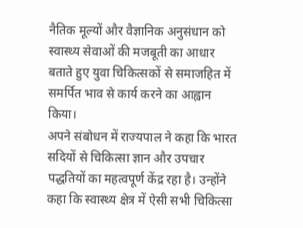नैतिक मूल्यों और वैज्ञानिक अनुसंधान को स्वास्थ्य सेवाओं की मजबूती का आधार बताते हुए युवा चिकित्सकों से समाजहित में समर्पित भाव से कार्य करने का आह्वान किया।
अपने संबोधन में राज्यपाल ने कहा कि भारत सदियों से चिकित्सा ज्ञान और उपचार पद्धतियों का महत्वपूर्ण केंद्र रहा है। उन्होंने कहा कि स्वास्थ्य क्षेत्र में ऐसी सभी चिकित्सा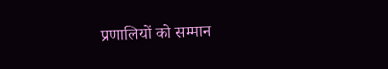प्रणालियों को सम्मान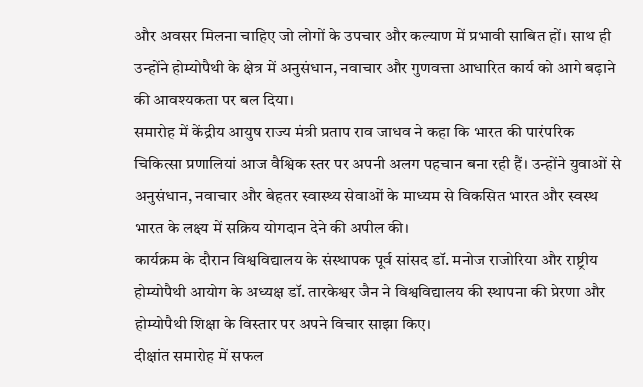और अवसर मिलना चाहिए जो लोगों के उपचार और कल्याण में प्रभावी साबित हों। साथ ही उन्होंने होम्योपैथी के क्षेत्र में अनुसंधान, नवाचार और गुणवत्ता आधारित कार्य को आगे बढ़ाने की आवश्यकता पर बल दिया।
समारोह में केंद्रीय आयुष राज्य मंत्री प्रताप राव जाधव ने कहा कि भारत की पारंपरिक चिकित्सा प्रणालियां आज वैश्विक स्तर पर अपनी अलग पहचान बना रही हैं। उन्होंने युवाओं से अनुसंधान, नवाचार और बेहतर स्वास्थ्य सेवाओं के माध्यम से विकसित भारत और स्वस्थ भारत के लक्ष्य में सक्रिय योगदान देने की अपील की।
कार्यक्रम के दौरान विश्वविद्यालय के संस्थापक पूर्व सांसद डॉ. मनोज राजोरिया और राष्ट्रीय होम्योपैथी आयोग के अध्यक्ष डॉ. तारकेश्वर जैन ने विश्वविद्यालय की स्थापना की प्रेरणा और होम्योपैथी शिक्षा के विस्तार पर अपने विचार साझा किए।
दीक्षांत समारोह में सफल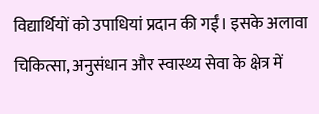विद्यार्थियों को उपाधियां प्रदान की गईं। इसके अलावा चिकित्सा, अनुसंधान और स्वास्थ्य सेवा के क्षेत्र में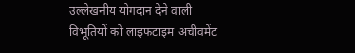उल्लेखनीय योगदान देने वाली विभूतियों को लाइफटाइम अचीवमेंट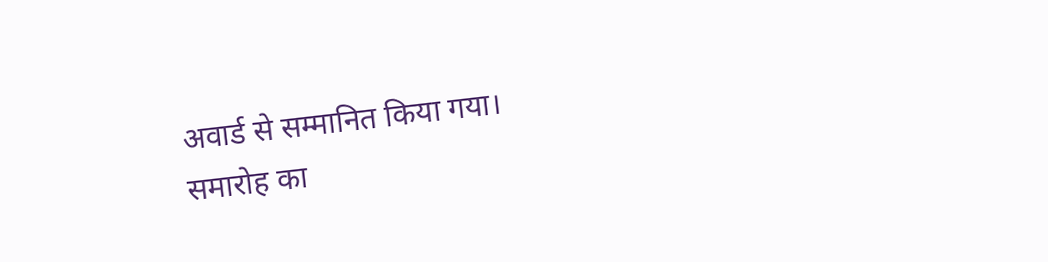अवार्ड से सम्मानित किया गया।
समारोह का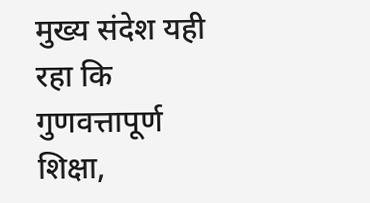मुख्य संदेश यही रहा कि गुणवत्तापूर्ण शिक्षा,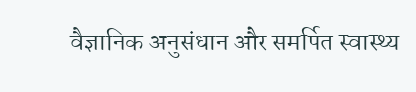वैज्ञानिक अनुसंधान और समर्पित स्वास्थ्य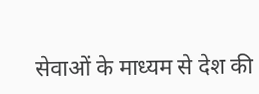सेवाओं के माध्यम से देश की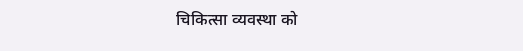चिकित्सा व्यवस्था को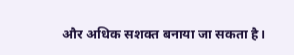और अधिक सशक्त बनाया जा सकता है।